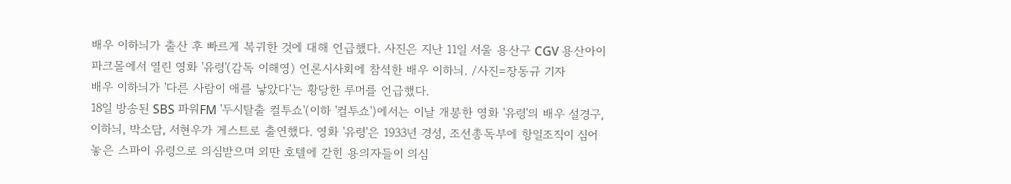배우 이하늬가 출산 후 빠르게 복귀한 것에 대해 언급했다. 사진은 지난 11일 서울 용산구 CGV 용산아이파크몰에서 열린 영화 '유령'(감독 이해영) 언론시사회에 참석한 배우 이하늬. /사진=장동규 기자
배우 이하늬가 '다른 사람이 애를 낳았다'는 황당한 루머를 언급했다.
18일 방송된 SBS 파워FM '두시탈출 컬투쇼'(이하 '컬투쇼')에서는 이날 개봉한 영화 '유령'의 배우 설경구, 이하늬, 박소담, 서현우가 게스트로 출연했다. 영화 '유령'은 1933년 경성, 조선총독부에 항일조직이 심어 놓은 스파이 유령으로 의심받으며 외딴 호텔에 갇힌 용의자들이 의심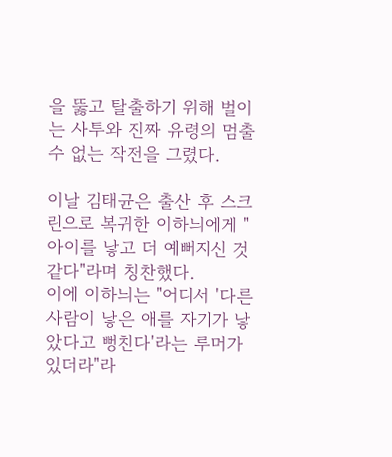을 뚫고 탈출하기 위해 벌이는 사투와 진짜 유령의 멈출 수 없는 작전을 그렸다.

이날 김태균은 출산 후 스크린으로 복귀한 이하늬에게 "아이를 낳고 더 예뻐지신 것 같다"라며 칭찬했다.
이에 이하늬는 "어디서 '다른 사람이 낳은 애를 자기가 낳았다고 뻥친다'라는 루머가 있더라"라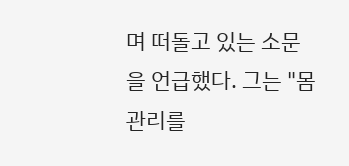며 떠돌고 있는 소문을 언급했다. 그는 "몸 관리를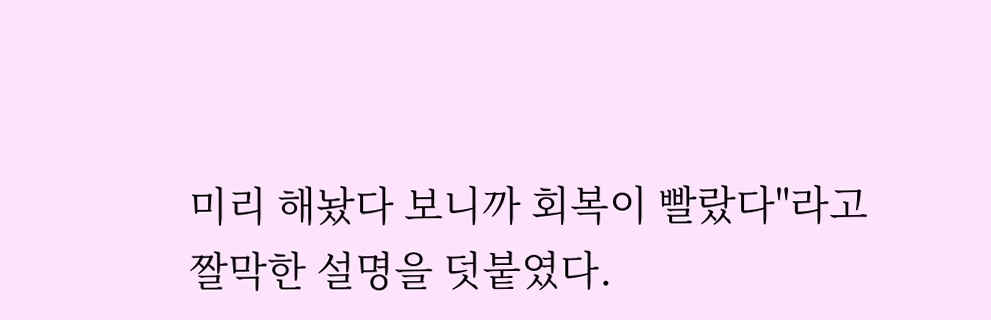미리 해놨다 보니까 회복이 빨랐다"라고 짤막한 설명을 덧붙였다.